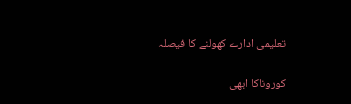تعلیمی ادارے کھولنے کا فیصلہ

کوروناکا ابھی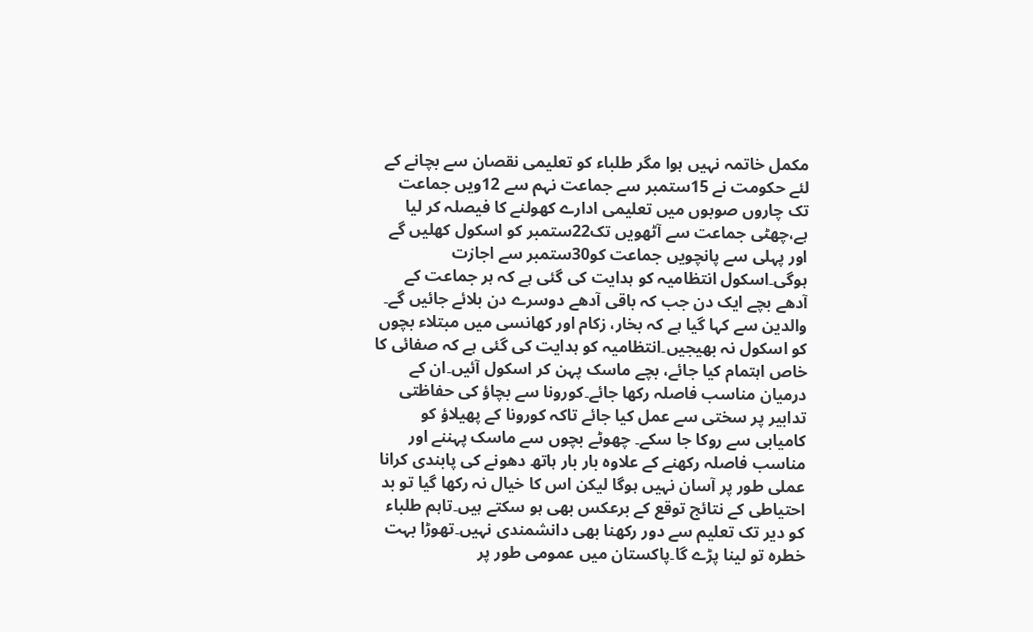مکمل خاتمہ نہیں ہوا مگر طلباء کو تعلیمی نقصان سے بچانے کے لئے حکومت نے 15ستمبر سے جماعت نہم سے 12ویں جماعت تک چاروں صوبوں میں تعلیمی ادارے کھولنے کا فیصلہ کر لیا ہے،چھٹی جماعت سے آٹھویں تک22ستمبر کو اسکول کھلیں گے اور پہلی سے پانچویں جماعت کو30ستمبر سے اجازت ہوگی۔اسکول انتظامیہ کو ہدایت کی گئی ہے کہ ہر جماعت کے آدھے بچے ایک دن جب کہ باقی آدھے دوسرے دن بلائے جائیں گے۔ والدین سے کہا گیا ہے کہ بخار، زکام اور کھانسی میں مبتلاء بچوں کو اسکول نہ بھیجیں۔انتظامیہ کو ہدایت کی گئی ہے کہ صفائی کا خاص اہتمام کیا جائے، بچے ماسک پہن کر اسکول آئیں۔ان کے درمیان مناسب فاصلہ رکھا جائے۔کورونا سے بچاؤ کی حفاظتی تدابیر پر سختی سے عمل کیا جائے تاکہ کورونا کے پھیلاؤ کو کامیابی سے روکا جا سکے۔ چھوٹے بچوں سے ماسک پہننے اور مناسب فاصلہ رکھنے کے علاوہ بار بار ہاتھ دھونے کی پابندی کرانا عملی طور پر آسان نہیں ہوگا لیکن اس کا خیال نہ رکھا گیا تو بد احتیاطی کے نتائج توقع کے برعکس بھی ہو سکتے ہیں۔تاہم طلباء کو دیر تک تعلیم سے دور رکھنا بھی دانشمندی نہیں۔تھوڑا بہت خطرہ تو لینا پڑے گا۔پاکستان میں عمومی طور پر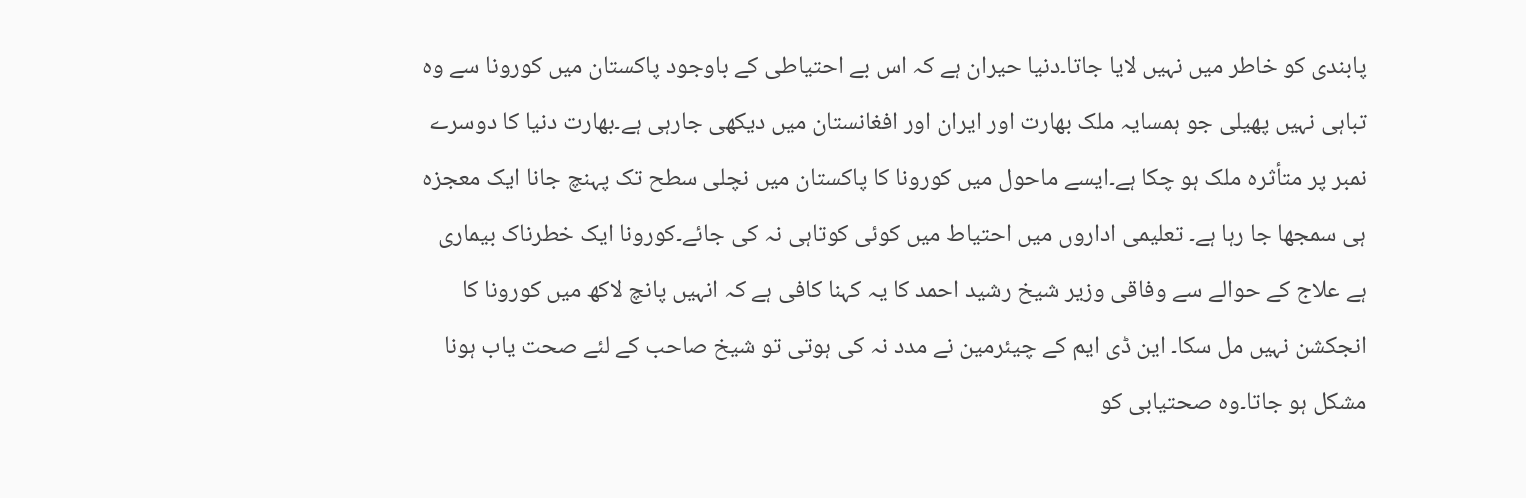پابندی کو خاطر میں نہیں لایا جاتا۔دنیا حیران ہے کہ اس بے احتیاطی کے باوجود پاکستان میں کورونا سے وہ تباہی نہیں پھیلی جو ہمسایہ ملک بھارت اور ایران اور افغانستان میں دیکھی جارہی ہے۔بھارت دنیا کا دوسرے نمبر پر متأثرہ ملک ہو چکا ہے۔ایسے ماحول میں کورونا کا پاکستان میں نچلی سطح تک پہنچ جانا ایک معجزہ ہی سمجھا جا رہا ہے۔ تعلیمی اداروں میں احتیاط میں کوئی کوتاہی نہ کی جائے۔کورونا ایک خطرناک بیماری ہے علاج کے حوالے سے وفاقی وزیر شیخ رشید احمد کا یہ کہنا کافی ہے کہ انہیں پانچ لاکھ میں کورونا کا انجکشن نہیں مل سکا۔ این ڈی ایم کے چیئرمین نے مدد نہ کی ہوتی تو شیخ صاحب کے لئے صحت یاب ہونا مشکل ہو جاتا۔وہ صحتیابی کو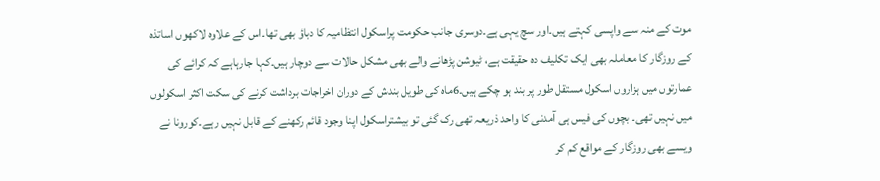موت کے منہ سے واپسی کہتے ہیں۔اور سچ یہی ہے۔دوسری جانب حکومت پراسکول انتظامیہ کا دباؤ بھی تھا۔اس کے علاوہ لاکھوں اساتذہ کے روزگار کا معاملہ بھی ایک تکلیف دہ حقیقت ہے، ٹیوشن پڑھانے والے بھی مشکل حالات سے دوچار ہیں۔کہا جارہاہے کہ کرائے کی عمارتوں میں ہزاروں اسکول مستقل طور پر بند ہو چکے ہیں۔6ماہ کی طویل بندش کے دوران اخراجات برداشت کرنے کی سکت اکثر اسکولوں میں نہیں تھی۔ بچوں کی فیس ہی آمدنی کا واحد ذریعہ تھی رک گئی تو بیشتراسکول اپنا وجود قائم رکھنے کے قابل نہیں رہے۔کورونا نے ویسے بھی روزگار کے مواقع کم کر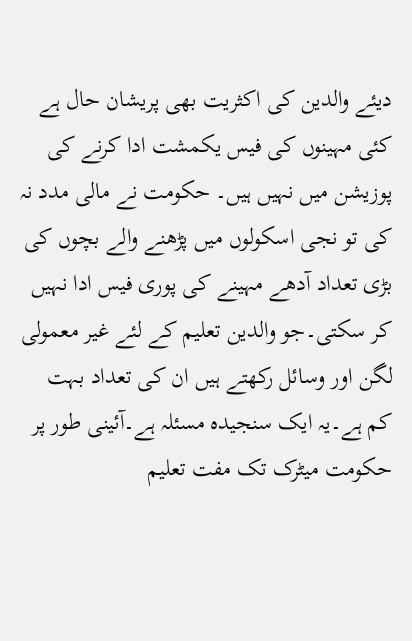دیئے والدین کی اکثریت بھی پریشان حال ہے کئی مہینوں کی فیس یکمشت ادا کرنے کی پوزیشن میں نہیں ہیں۔ حکومت نے مالی مدد نہ کی تو نجی اسکولوں میں پڑھنے والے بچوں کی بڑی تعداد آدھے مہینے کی پوری فیس ادا نہیں کر سکتی۔جو والدین تعلیم کے لئے غیر معمولی لگن اور وسائل رکھتے ہیں ان کی تعداد بہت کم ہے۔یہ ایک سنجیدہ مسئلہ ہے۔آئینی طور پر حکومت میٹرک تک مفت تعلیم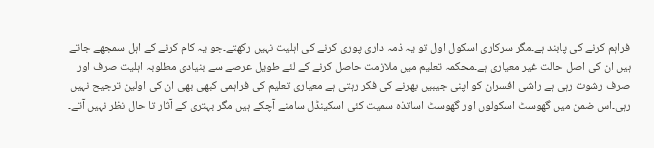فراہم کرنے کی پابند ہے۔مگر سرکاری اسکول اول تو یہ ذمہ داری پوری کرنے کی اہلیت نہیں رکھتے۔جو یہ کام کرنے کے اہل سمجھے جاتے ہیں ان کی اصل حالت غیر معیاری ہے۔محکمہ تعلیم میں ملازمت حاصل کرنے کے لئے طویل عرصے سے بنیادی مطلوبہ اہلیت صرف اور صرف رشوت رہی ہے راشی افسران کو اپنی جیبیں بھرنے کی فکر رہتی ہے معیاری تعلیم کی فراہمی کبھی بھی ان کی اولین ترجیح نہیں رہی۔اس ضمن میں گھوسٹ اسکولوں اور گھوسٹ اساتذہ سمیت کئی اسکینڈل سامنے آچکے ہیں مگر بہتری کے آثار تا حال نظر نہیں آتے۔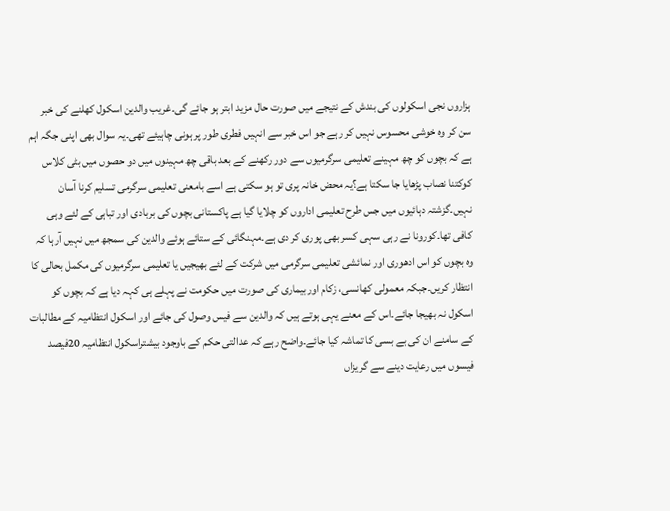ہزاروں نجی اسکولوں کی بندش کے نتیجے میں صورت حال مزید ابتر ہو جائے گی۔غریب والدین اسکول کھلنے کی خبر سن کر وہ خوشی محسوس نہیں کر رہے جو اس خبر سے انہیں فطری طور پر ہونی چاہیئے تھی۔یہ سوال بھی اپنی جگہ اہم ہے کہ بچوں کو چھ مہینے تعلیمی سرگرمیوں سے دور رکھنے کے بعد باقی چھ مہینوں میں دو حصوں میں بٹی کلاس کوکتنا نصاب پڑھایا جا سکتا ہے؟یہ محض خانہ پری تو ہو سکتی ہے اسے بامعنی تعلیمی سرگرمی تسلیم کرنا آسان نہیں۔گزشتہ دہائیوں میں جس طرح تعلیمی اداروں کو چلایا گیا ہے پاکستانی بچوں کی بربادی اور تباہی کے لئے وہی کافی تھا۔کورونا نے رہی سہی کسر بھی پوری کر دی ہے۔مہنگائی کے ستائے ہوئے والدین کی سمجھ میں نہیں آرہا کہ وہ بچوں کو اس ادھوری اور نمائشی تعلیمی سرگرمی میں شرکت کے لئے بھیجیں یا تعلیمی سرگرمیوں کی مکمل بحالی کا انتظار کریں۔جبکہ معمولی کھانسی، زکام اوربیماری کی صورت میں حکومت نے پہلے ہی کہہ دیا ہے کہ بچوں کو اسکول نہ بھیجا جائے۔اس کے معنے یہی ہوتے ہیں کہ والدین سے فیس وصول کی جائے اور اسکول انتظامیہ کے مطالبات کے سامنے ان کی بے بسی کا تماشہ کیا جائے۔واضح رہے کہ عدالتی حکم کے باوجود بیشتراسکول انتظامیہ 20فیصد فیسوں میں رعایت دینے سے گریزاں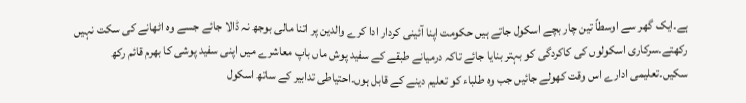ہے۔ایک گھر سے اوسطاً تین چار بچے اسکول جاتے ہیں حکومت اپنا آئینی کردار ادا کرے والدین پر اتنا مالی بوجھ نہ ڈالا جائے جسے وہ اٹھانے کی سکت نہیں رکھتے۔سرکاری اسکولوں کی کاکردگی کو بہتر بنایا جائے تاکہ درمیانے طبقے کے سفید پوش ماں باپ معاشرے میں اپنی سفید پوشی کا بھرم قائم رکھ سکیں۔تعلیمی ادارے اس وقت کھولے جائیں جب وہ طلباء کو تعلیم دینے کے قابل ہوں۔احتیاطی تدابیر کے ساتھ اسکول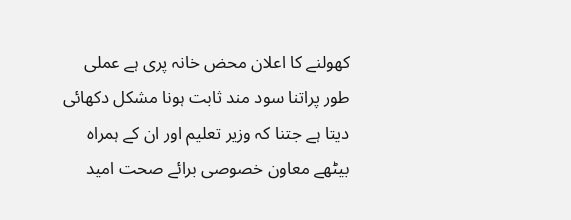کھولنے کا اعلان محض خانہ پری ہے عملی طور پراتنا سود مند ثابت ہونا مشکل دکھائی دیتا ہے جتنا کہ وزیر تعلیم اور ان کے ہمراہ بیٹھے معاون خصوصی برائے صحت امید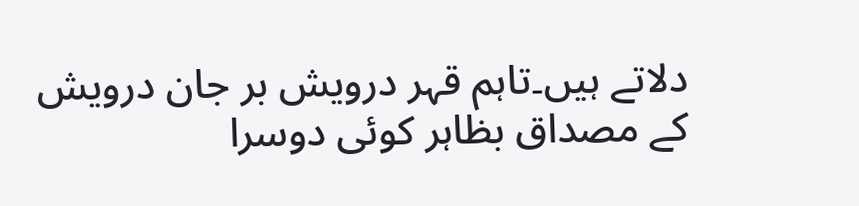دلاتے ہیں۔تاہم قہر درویش بر جان درویش کے مصداق بظاہر کوئی دوسرا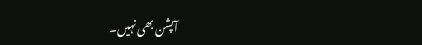آپشن بھی نہیں۔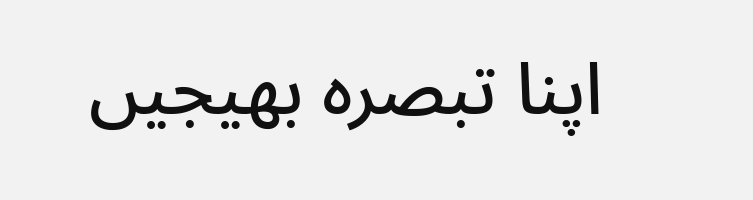اپنا تبصرہ بھیجیں